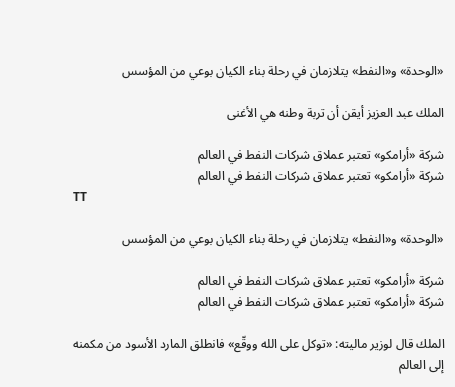«الوحدة» و«النفط» يتلازمان في رحلة بناء الكيان بوعي من المؤسس

الملك عبد العزيز أيقن أن تربة وطنه هي الأغنى

شركة «أرامكو» تعتبر عملاق شركات النفط في العالم
شركة «أرامكو» تعتبر عملاق شركات النفط في العالم
TT

«الوحدة» و«النفط» يتلازمان في رحلة بناء الكيان بوعي من المؤسس

شركة «أرامكو» تعتبر عملاق شركات النفط في العالم
شركة «أرامكو» تعتبر عملاق شركات النفط في العالم

الملك قال لوزير ماليته: «توكل على الله ووقّع» فانطلق المارد الأسود من مكمنه إلى العالم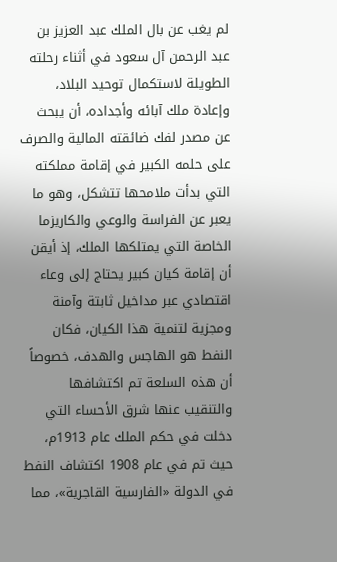لم يغب عن بال الملك عبد العزيز بن عبد الرحمن آل سعود في أثناء رحلته الطويلة لاستكمال توحيد البلاد، وإعادة ملك آبائه وأجداده، أن يبحث عن مصدر لفك ضائقته المالية والصرف على حلمه الكبير في إقامة مملكته التي بدأت ملامحها تتشكل، وهو ما يعبر عن الفراسة والوعي والكاريزما الخاصة التي يمتلكها الملك، إذ أيقن أن إقامة كيان كبير يحتاج إلى وعاء اقتصادي عبر مداخيل ثابتة وآمنة ومجزية لتنمية هذا الكيان، فكان النفط هو الهاجس والهدف، خصوصاً أن هذه السلعة تم اكتشافها والتنقيب عنها شرق الأحساء التي دخلت في حكم الملك عام 1913م، حيث تم في عام 1908 اكتشاف النفط في الدولة «الفارسية القاجرية»، مما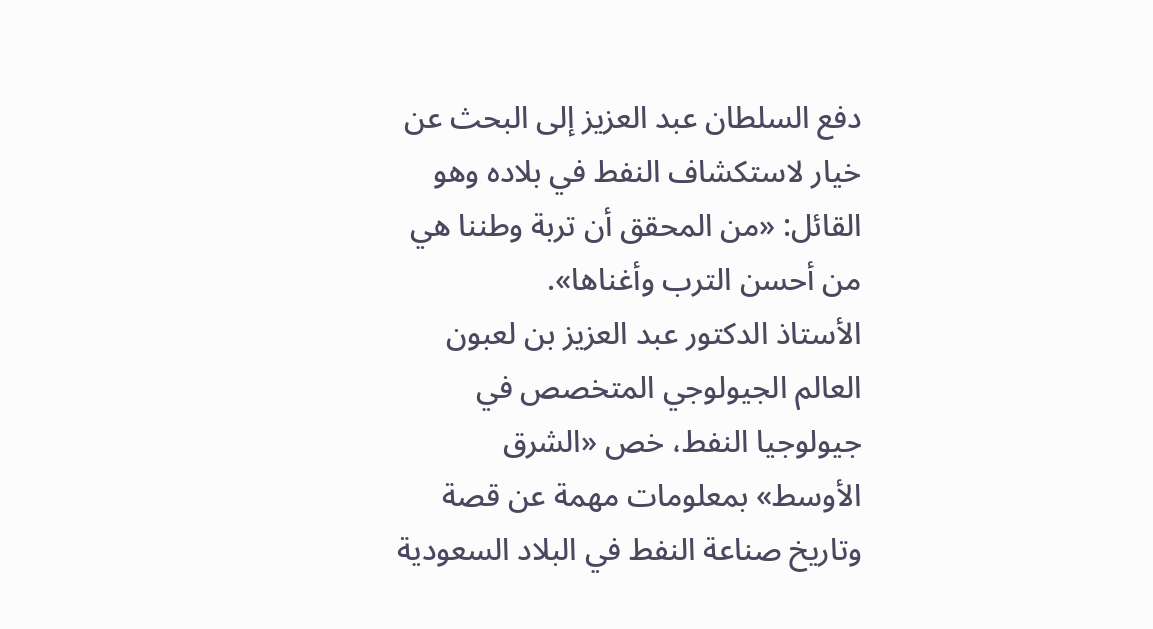دفع السلطان عبد العزيز إلى البحث عن خيار لاستكشاف النفط في بلاده وهو القائل: «من المحقق أن تربة وطننا هي من أحسن الترب وأغناها».
الأستاذ الدكتور عبد العزيز بن لعبون العالم الجيولوجي المتخصص في جيولوجيا النفط، خص «الشرق الأوسط» بمعلومات مهمة عن قصة وتاريخ صناعة النفط في البلاد السعودية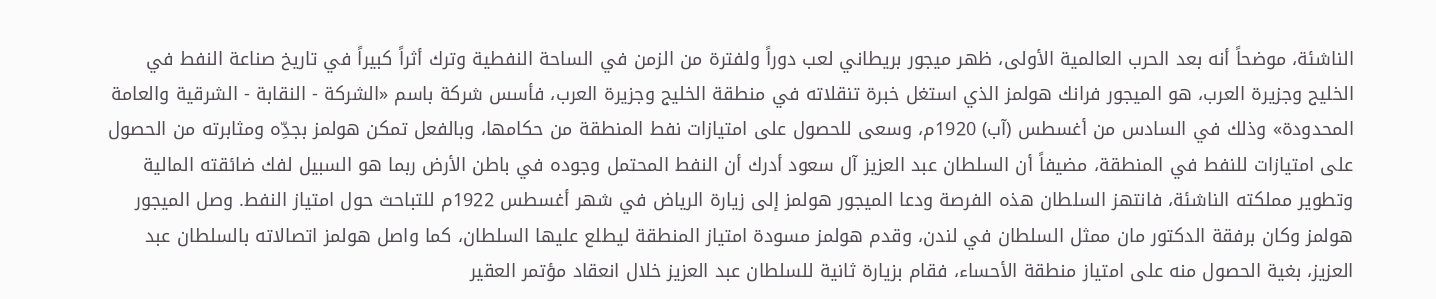الناشئة، موضحاً أنه بعد الحرب العالمية الأولى، ظهر ميجور بريطاني لعب دوراً ولفترة من الزمن في الساحة النفطية وترك أثراً كبيراً في تاريخ صناعة النفط في الخليج وجزيرة العرب، هو الميجور فرانك هولمز الذي استغل خبرة تنقلاته في منطقة الخليج وجزيرة العرب، فأسس شركة باسم «الشركة - النقابة - الشرقية والعامة المحدودة» وذلك في السادس من أغسطس (آب) 1920م، وسعى للحصول على امتيازات نفط المنطقة من حكامها، وبالفعل تمكن هولمز بجدِّه ومثابرته من الحصول على امتيازات للنفط في المنطقة، مضيفاً أن السلطان عبد العزيز آل سعود أدرك أن النفط المحتمل وجوده في باطن الأرض ربما هو السبيل لفك ضائقته المالية وتطوير مملكته الناشئة، فانتهز السلطان هذه الفرصة ودعا الميجور هولمز إلى زيارة الرياض في شهر أغسطس 1922م للتباحث حول امتياز النفط. وصل الميجور هولمز وكان برفقة الدكتور مان ممثل السلطان في لندن، وقدم هولمز مسودة امتياز المنطقة ليطلع عليها السلطان، كما واصل هولمز اتصالاته بالسلطان عبد العزيز، بغية الحصول منه على امتياز منطقة الأحساء، فقام بزيارة ثانية للسلطان عبد العزيز خلال انعقاد مؤتمر العقير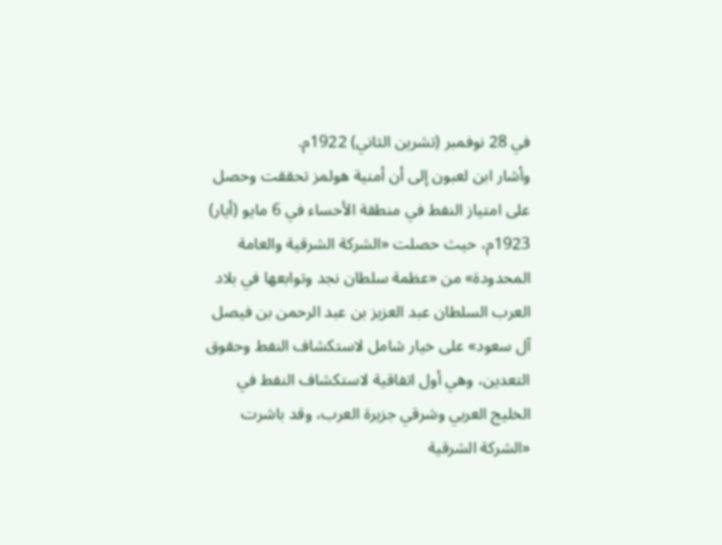في 28 نوفمبر (تشرين الثاني) 1922م.
وأشار ابن لعبون إلى أن أمنية هولمز تحققت وحصل على امتياز النفط في منطقة الأحساء في 6 مايو (أيار) 1923م، حيث حصلت «الشركة الشرقية والعامة المحدودة» من «عظمة سلطان نجد وتوابعها في بلاد العرب السلطان عبد العزيز بن عبد الرحمن بن فيصل آل سعود» على خيار شامل لاستكشاف النفط وحقوق التعدين، وهي أول اتفاقية لاستكشاف النفط في الخليج العربي وشرقي جزيرة العرب، وقد باشرت «الشركة الشرقية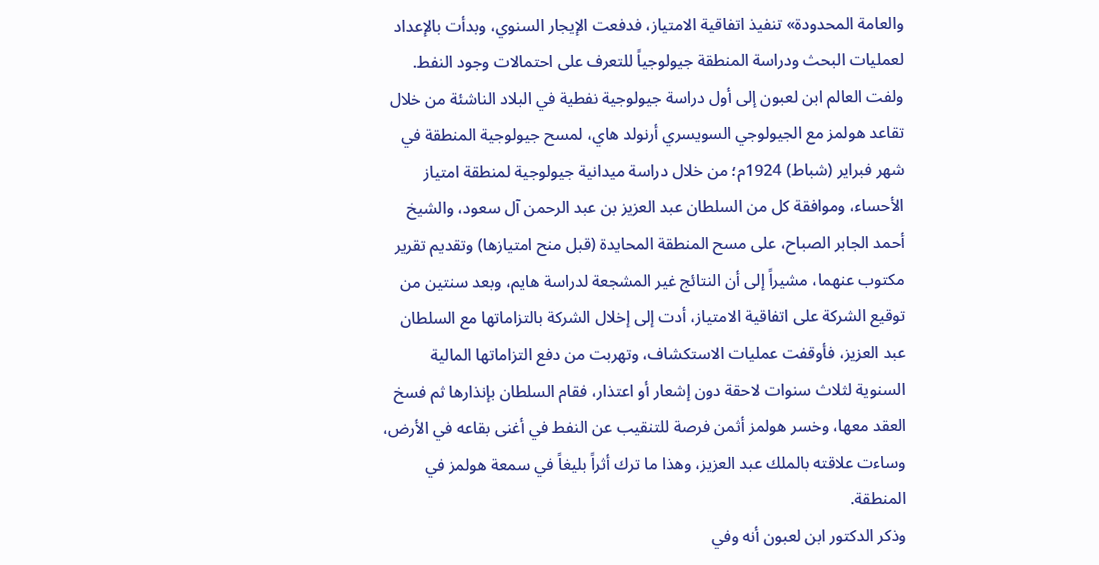والعامة المحدودة» تنفيذ اتفاقية الامتياز، فدفعت الإيجار السنوي، وبدأت بالإعداد لعمليات البحث ودراسة المنطقة جيولوجياً للتعرف على احتمالات وجود النفط.
ولفت العالم ابن لعبون إلى أول دراسة جيولوجية نفطية في البلاد الناشئة من خلال تقاعد هولمز مع الجيولوجي السويسري أرنولد هاي، لمسح جيولوجية المنطقة في شهر فبراير (شباط) 1924م؛ من خلال دراسة ميدانية جيولوجية لمنطقة امتياز الأحساء، وموافقة كل من السلطان عبد العزيز بن عبد الرحمن آل سعود، والشيخ أحمد الجابر الصباح، على مسح المنطقة المحايدة (قبل منح امتيازها) وتقديم تقرير مكتوب عنهما، مشيراً إلى أن النتائج غير المشجعة لدراسة هايم، وبعد سنتين من توقيع الشركة على اتفاقية الامتياز، أدت إلى إخلال الشركة بالتزاماتها مع السلطان عبد العزيز، فأوقفت عمليات الاستكشاف، وتهربت من دفع التزاماتها المالية السنوية لثلاث سنوات لاحقة دون إشعار أو اعتذار، فقام السلطان بإنذارها ثم فسخ العقد معها، وخسر هولمز أثمن فرصة للتنقيب عن النفط في أغنى بقاعه في الأرض، وساءت علاقته بالملك عبد العزيز، وهذا ما ترك أثراً بليغاً في سمعة هولمز في المنطقة.
وذكر الدكتور ابن لعبون أنه وفي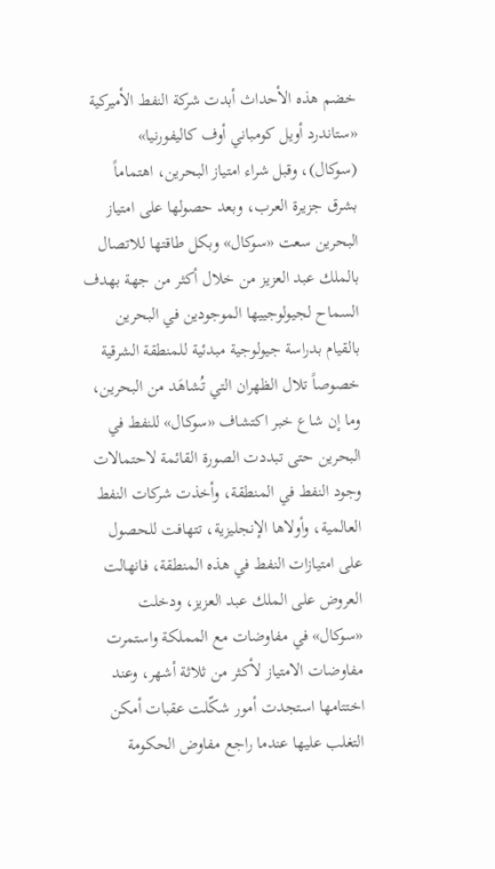خضم هذه الأحداث أبدت شركة النفط الأميركية «ستاندرد أويل كومباني أوف كاليفورنيا» (سوكال)، وقبل شراء امتياز البحرين، اهتماماً بشرق جزيرة العرب، وبعد حصولها على امتياز البحرين سعت «سوكال» وبكل طاقتها للاتصال بالملك عبد العزيز من خلال أكثر من جهة بهدف السماح لجيولوجييها الموجودين في البحرين بالقيام بدراسة جيولوجية مبدئية للمنطقة الشرقية خصوصاً تلال الظهران التي تُشاهَد من البحرين، وما إن شاع خبر اكتشاف «سوكال» للنفط في البحرين حتى تبددت الصورة القائمة لاحتمالات وجود النفط في المنطقة، وأخذت شركات النفط العالمية، وأولاها الإنجليزية، تتهافت للحصول على امتيازات النفط في هذه المنطقة، فانهالت العروض على الملك عبد العزيز، ودخلت «سوكال» في مفاوضات مع المملكة واستمرت مفاوضات الامتياز لأكثر من ثلاثة أشهر، وعند اختتامها استجدت أمور شكّلت عقبات أمكن التغلب عليها عندما راجع مفاوض الحكومة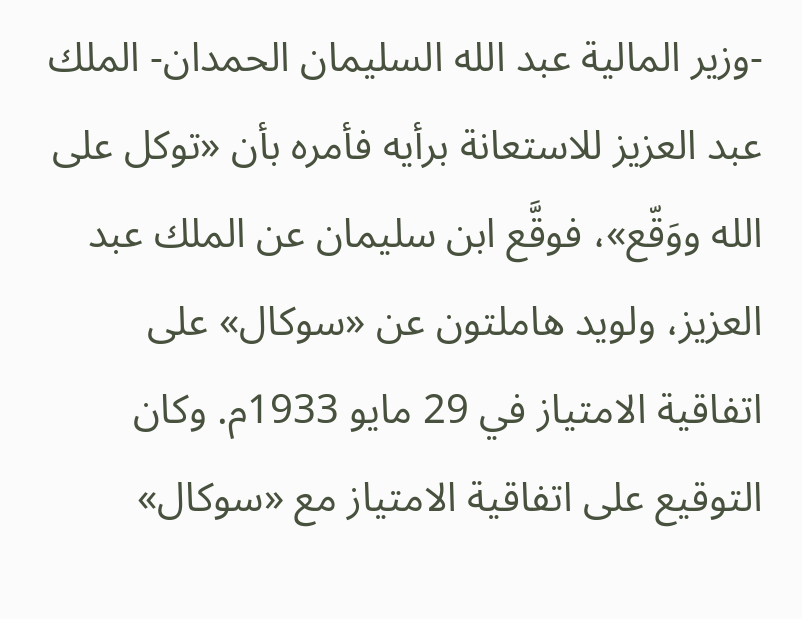-وزير المالية عبد الله السليمان الحمدان- الملك عبد العزيز للاستعانة برأيه فأمره بأن «توكل على الله ووَقّع»، فوقَّع ابن سليمان عن الملك عبد العزيز، ولويد هاملتون عن «سوكال» على اتفاقية الامتياز في 29 مايو 1933م. وكان التوقيع على اتفاقية الامتياز مع «سوكال»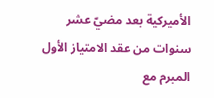الأميركية بعد مضيّ عشر سنوات من عقد الامتياز الأول المبرم مع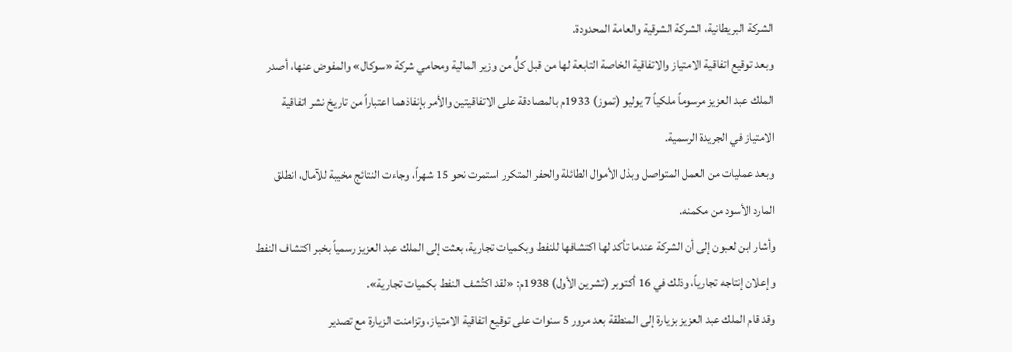الشركة البريطانية، الشركة الشرقية والعامة المحدودة.
وبعد توقيع اتفاقية الامتياز والاتفاقية الخاصة التابعة لها من قبل كلٍّ من وزير المالية ومحامي شركة «سوكال» والمفوض عنها، أصدر الملك عبد العزيز مرسوماً ملكياً 7 يوليو (تموز) 1933م بالمصادقة على الاتفاقيتين والأمر بإنفاذهما اعتباراً من تاريخ نشر اتفاقية الامتياز في الجريدة الرسمية.
وبعد عمليات من العمل المتواصل وبذل الأموال الطائلة والحفر المتكرر استمرت نحو 15 شهراً، وجاءت النتائج مخيبة للآمال، انطلق المارد الأسود من مكمنه.
وأشار ابن لعبون إلى أن الشركة عندما تأكد لها اكتشافها للنفط وبكميات تجارية، بعثت إلى الملك عبد العزيز رسمياً بخبر اكتشاف النفط وإعلان إنتاجه تجارياً، وذلك في 16 أكتوبر (تشرين الأول) 1938م: «لقد اكتُشف النفط بكميات تجارية».
وقد قام الملك عبد العزيز بزيارة إلى المنطقة بعد مرور 5 سنوات على توقيع اتفاقية الامتياز، وتزامنت الزيارة مع تصدير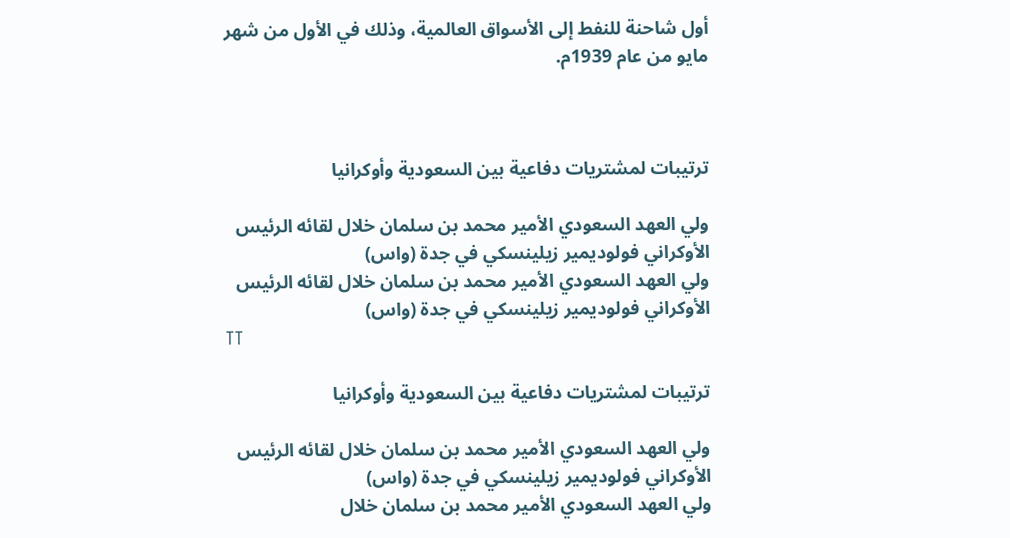أول شاحنة للنفط إلى الأسواق العالمية، وذلك في الأول من شهر مايو من عام 1939م.



ترتيبات لمشتريات دفاعية بين السعودية وأوكرانيا

ولي العهد السعودي الأمير محمد بن سلمان خلال لقائه الرئيس الأوكراني فولوديمير زيلينسكي في جدة (واس)
ولي العهد السعودي الأمير محمد بن سلمان خلال لقائه الرئيس الأوكراني فولوديمير زيلينسكي في جدة (واس)
TT

ترتيبات لمشتريات دفاعية بين السعودية وأوكرانيا

ولي العهد السعودي الأمير محمد بن سلمان خلال لقائه الرئيس الأوكراني فولوديمير زيلينسكي في جدة (واس)
ولي العهد السعودي الأمير محمد بن سلمان خلال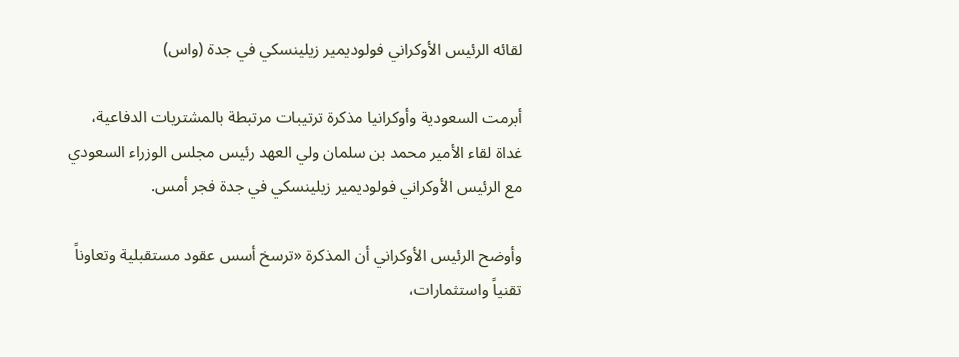لقائه الرئيس الأوكراني فولوديمير زيلينسكي في جدة (واس)

أبرمت السعودية وأوكرانيا مذكرة ترتيبات مرتبطة بالمشتريات الدفاعية، غداة لقاء الأمير محمد بن سلمان ولي العهد رئيس مجلس الوزراء السعودي مع الرئيس الأوكراني فولوديمير زيلينسكي في جدة فجر أمس.

وأوضح الرئيس الأوكراني أن المذكرة ‌«ترسخ ‌أسس عقود مستقبلية وتعاوناً تقنياً واستثمارات،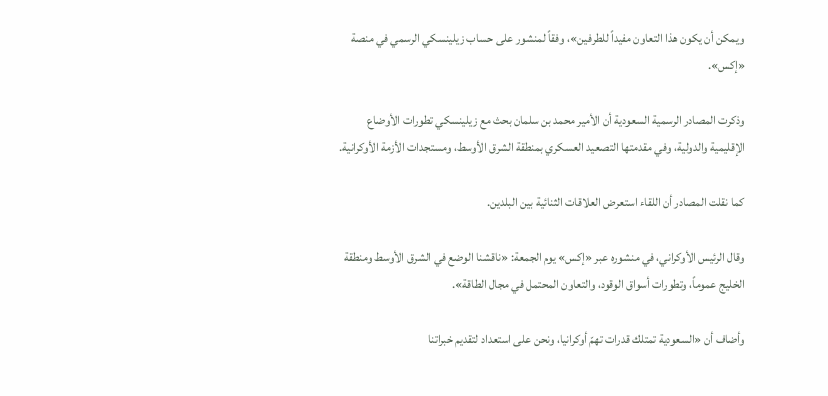ويمكن أن يكون هذا التعاون مفيداً للطرفين»، وفقاً لمنشور على حساب زيلينسكي الرسمي في منصة «إكس».

وذكرت المصادر الرسمية السعودية أن الأمير محمد بن سلمان بحث مع زيلينسكي تطورات الأوضاع الإقليمية والدولية، وفي مقدمتها التصعيد العسكري بمنطقة الشرق الأوسط، ومستجدات الأزمة الأوكرانية.

كما نقلت المصادر أن اللقاء استعرض العلاقات الثنائية بين البلدين.

وقال الرئيس الأوكراني، في منشوره عبر «إكس» يوم الجمعة: «ناقشنا الوضع في الشرق الأوسط ومنطقة الخليج عموماً، وتطورات أسواق الوقود، والتعاون المحتمل في مجال الطاقة».

وأضاف أن «السعودية تمتلك قدرات تهمّ أوكرانيا، ونحن على استعداد لتقديم خبراتنا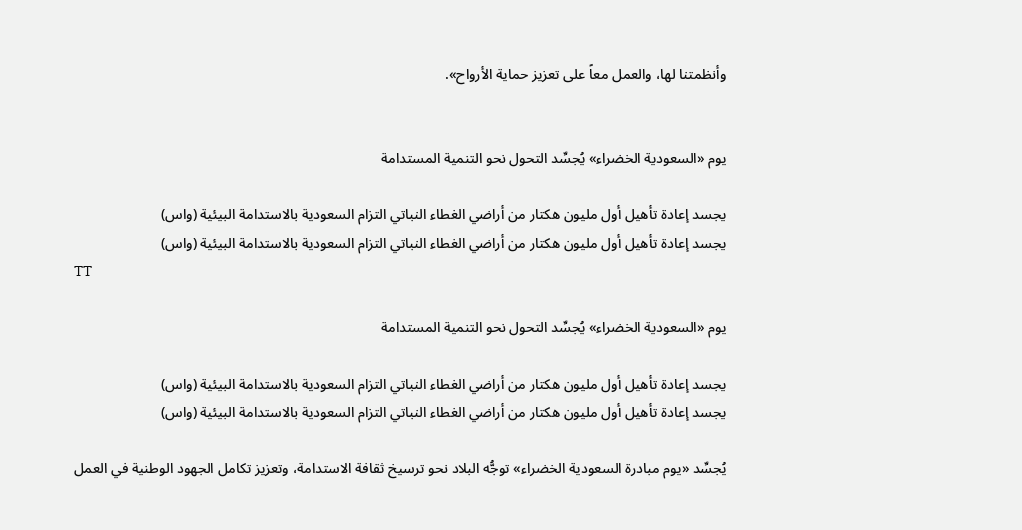وأنظمتنا لها، والعمل معاً على تعزيز حماية الأرواح».


يوم «السعودية الخضراء» يُجسِّد التحول نحو التنمية المستدامة

يجسد إعادة تأهيل أول مليون هكتار من أراضي الغطاء النباتي التزام السعودية بالاستدامة البيئية (واس)
يجسد إعادة تأهيل أول مليون هكتار من أراضي الغطاء النباتي التزام السعودية بالاستدامة البيئية (واس)
TT

يوم «السعودية الخضراء» يُجسِّد التحول نحو التنمية المستدامة

يجسد إعادة تأهيل أول مليون هكتار من أراضي الغطاء النباتي التزام السعودية بالاستدامة البيئية (واس)
يجسد إعادة تأهيل أول مليون هكتار من أراضي الغطاء النباتي التزام السعودية بالاستدامة البيئية (واس)

يُجسِّد «يوم مبادرة السعودية الخضراء» توجُّه البلاد نحو ترسيخ ثقافة الاستدامة، وتعزيز تكامل الجهود الوطنية في العمل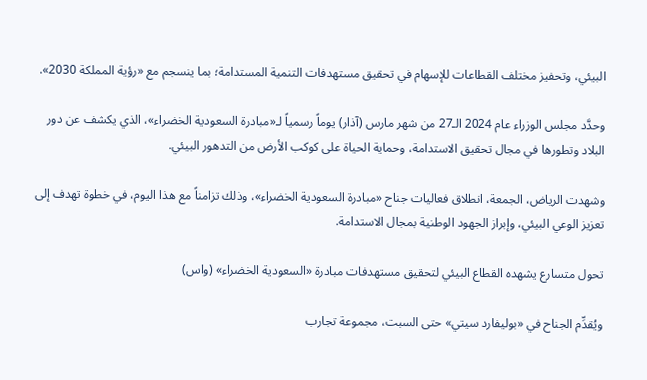البيئي، وتحفيز مختلف القطاعات للإسهام في تحقيق مستهدفات التنمية المستدامة؛ بما ينسجم مع «رؤية المملكة 2030».

وحدَّد مجلس الوزراء عام 2024 الـ27 من شهر مارس (آذار) يوماً رسمياً لـ«مبادرة السعودية الخضراء»، الذي يكشف عن دور البلاد وتطورها في مجال تحقيق الاستدامة، وحماية الحياة على كوكب الأرض من التدهور البيئي.

وشهدت الرياض، الجمعة، انطلاق فعاليات جناح «مبادرة السعودية الخضراء»، وذلك تزامناً مع هذا اليوم، في خطوة تهدف إلى تعزيز الوعي البيئي، وإبراز الجهود الوطنية بمجال الاستدامة.

تحول متسارع يشهده القطاع البيئي لتحقيق مستهدفات مبادرة «السعودية الخضراء» (واس)

ويُقدِّم الجناح في «بوليفارد سيتي» حتى السبت، مجموعة تجارب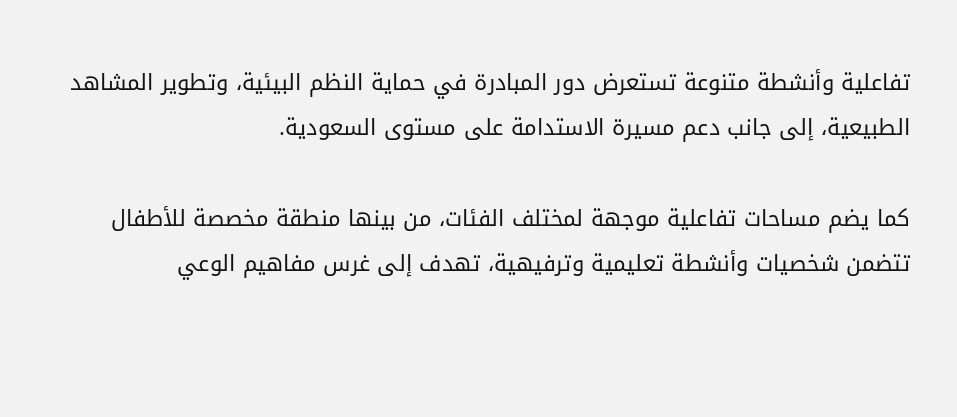تفاعلية وأنشطة متنوعة تستعرض دور المبادرة في حماية النظم البيئية، وتطوير المشاهد الطبيعية، إلى جانب دعم مسيرة الاستدامة على مستوى السعودية.

كما يضم مساحات تفاعلية موجهة لمختلف الفئات، من بينها منطقة مخصصة للأطفال تتضمن شخصيات وأنشطة تعليمية وترفيهية، تهدف إلى غرس مفاهيم الوعي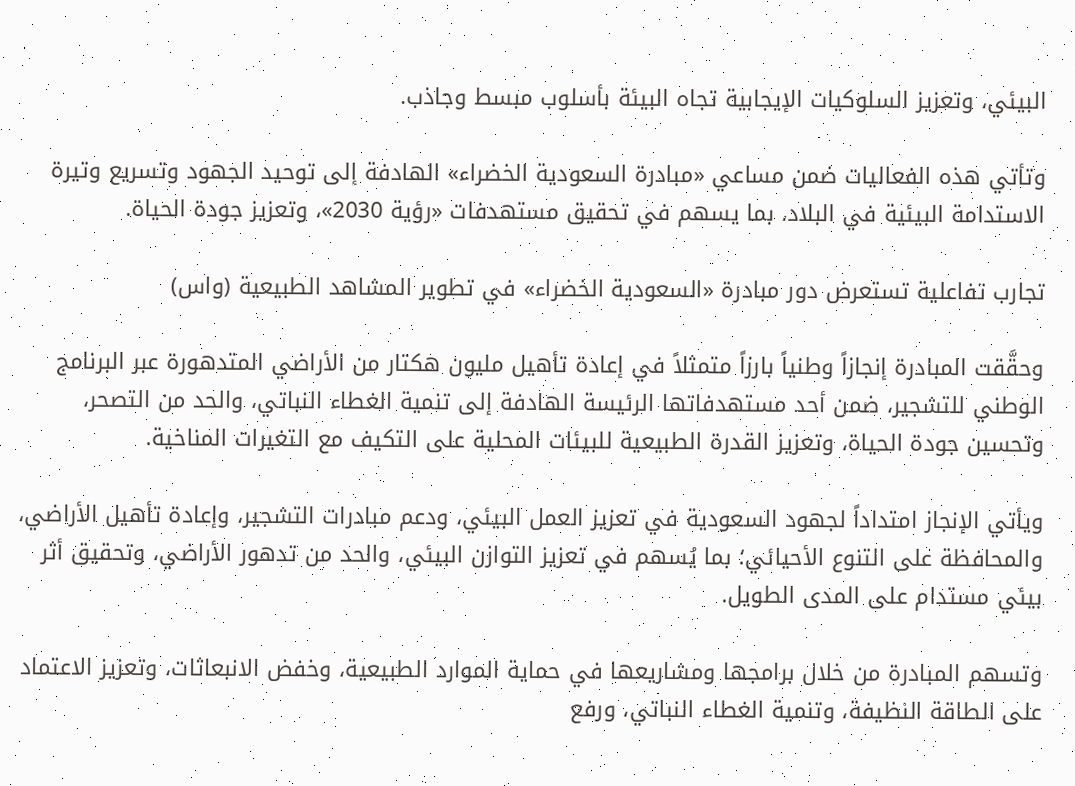البيئي، وتعزيز السلوكيات الإيجابية تجاه البيئة بأسلوب مبسط وجاذب.

وتأتي هذه الفعاليات ضمن مساعي «مبادرة السعودية الخضراء» الهادفة إلى توحيد الجهود وتسريع وتيرة الاستدامة البيئية في البلاد، بما يسهم في تحقيق مستهدفات «رؤية 2030»، وتعزيز جودة الحياة.

تجارب تفاعلية تستعرض دور مبادرة «السعودية الخضراء» في تطوير المشاهد الطبيعية (واس)

وحقَّقت المبادرة إنجازاً وطنياً بارزاً متمثلاً في إعادة تأهيل مليون هكتار من الأراضي المتدهورة عبر البرنامج الوطني للتشجير، ضمن أحد مستهدفاتها الرئيسة الهادفة إلى تنمية الغطاء النباتي، والحد من التصحر، وتحسين جودة الحياة، وتعزيز القدرة الطبيعية للبيئات المحلية على التكيف مع التغيرات المناخية.

ويأتي الإنجاز امتداداً لجهود السعودية في تعزيز العمل البيئي، ودعم مبادرات التشجير، وإعادة تأهيل الأراضي، والمحافظة على التنوع الأحيائي؛ بما يُسهم في تعزيز التوازن البيئي، والحد من تدهور الأراضي، وتحقيق أثر بيئي مستدام على المدى الطويل.

وتسهم المبادرة من خلال برامجها ومشاريعها في حماية الموارد الطبيعية، وخفض الانبعاثات، وتعزيز الاعتماد على الطاقة النظيفة، وتنمية الغطاء النباتي، ورفع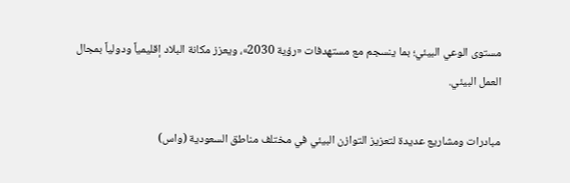مستوى الوعي البيئي؛ بما ينسجم مع مستهدفات «رؤية 2030»، ويعزز مكانة البلاد إقليمياً ودولياً بمجال العمل البيئي.

مبادرات ومشاريع عديدة لتعزيز التوازن البيئي في مختلف مناطق السعودية (واس)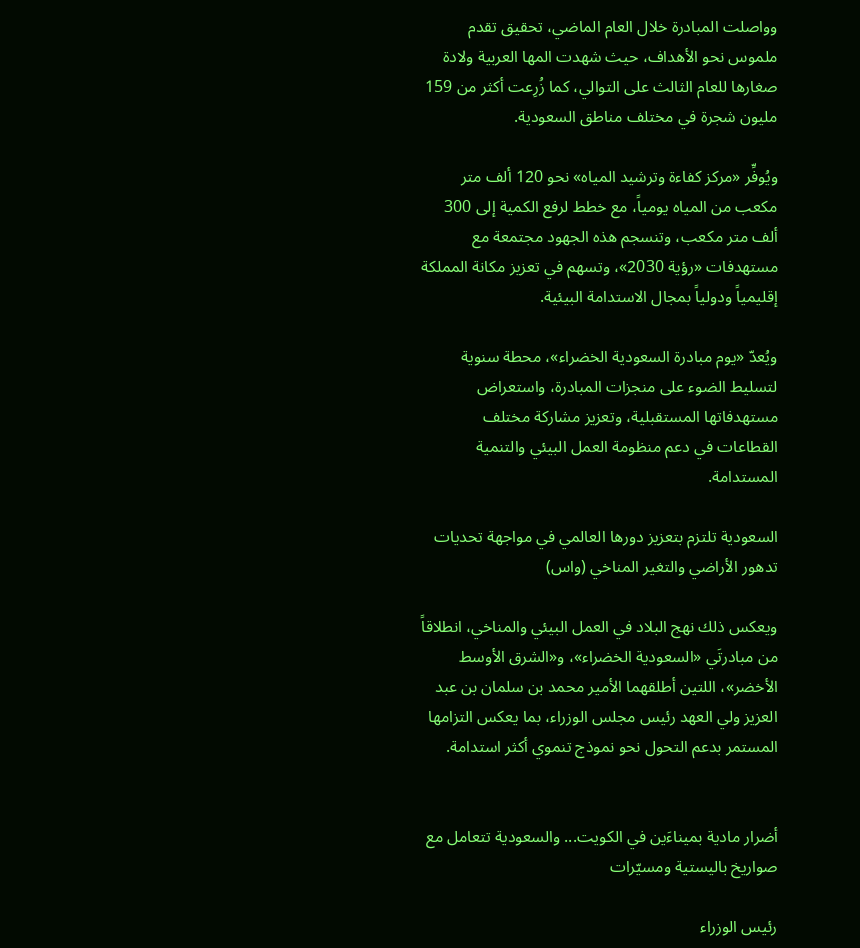وواصلت المبادرة خلال العام الماضي، تحقيق تقدم ملموس نحو الأهداف، حيث شهدت المها العربية ولادة صغارها للعام الثالث على التوالي، كما زُرِعت أكثر من 159 مليون شجرة في مختلف مناطق السعودية.

ويُوفِّر «مركز كفاءة وترشيد المياه» نحو 120 ألف متر مكعب من المياه يومياً، مع خطط لرفع الكمية إلى 300 ألف متر مكعب، وتنسجم هذه الجهود مجتمعة مع مستهدفات «رؤية 2030»، وتسهم في تعزيز مكانة المملكة إقليمياً ودولياً بمجال الاستدامة البيئية.

ويُعدّ «يوم مبادرة السعودية الخضراء»، محطة سنوية لتسليط الضوء على منجزات المبادرة، واستعراض مستهدفاتها المستقبلية، وتعزيز مشاركة مختلف القطاعات في دعم منظومة العمل البيئي والتنمية المستدامة.

السعودية تلتزم بتعزيز دورها العالمي في مواجهة تحديات تدهور الأراضي والتغير المناخي (واس)

ويعكس ذلك نهج البلاد في العمل البيئي والمناخي، انطلاقاً من مبادرتَي «السعودية الخضراء»، و«الشرق الأوسط الأخضر»، اللتين أطلقهما الأمير محمد بن سلمان بن عبد العزيز ولي العهد رئيس مجلس الوزراء، بما يعكس التزامها المستمر بدعم التحول نحو نموذج تنموي أكثر استدامة.


أضرار مادية بميناءَين في الكويت... والسعودية تتعامل مع صواريخ باليستية ومسيّرات

رئيس الوزراء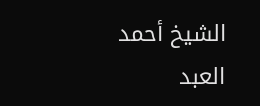الشيخ أحمد العبد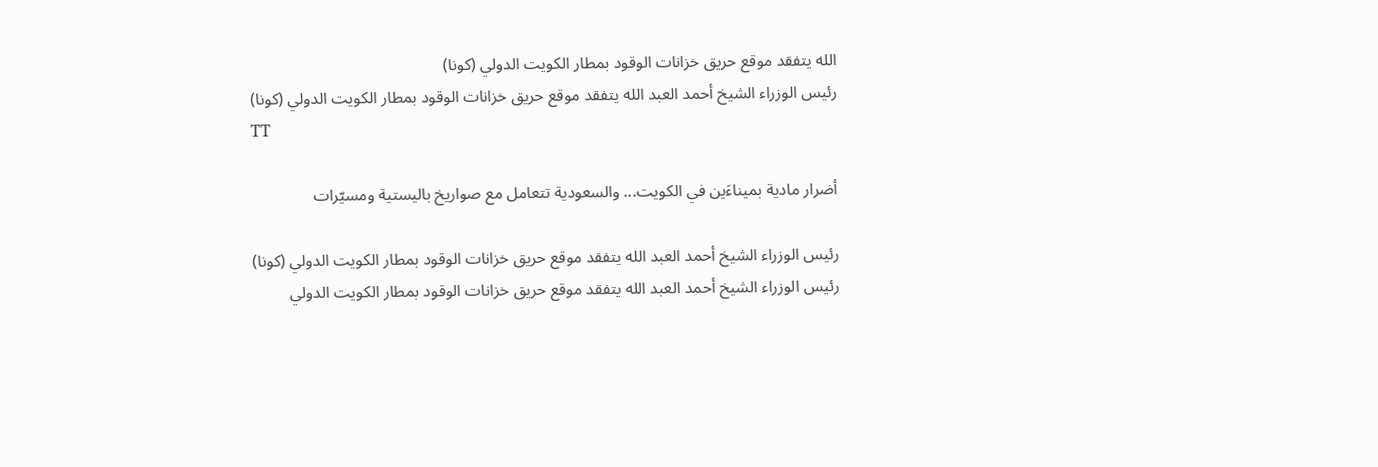الله يتفقد موقع حريق خزانات الوقود بمطار الكويت الدولي (كونا)
رئيس الوزراء الشيخ أحمد العبد الله يتفقد موقع حريق خزانات الوقود بمطار الكويت الدولي (كونا)
TT

أضرار مادية بميناءَين في الكويت... والسعودية تتعامل مع صواريخ باليستية ومسيّرات

رئيس الوزراء الشيخ أحمد العبد الله يتفقد موقع حريق خزانات الوقود بمطار الكويت الدولي (كونا)
رئيس الوزراء الشيخ أحمد العبد الله يتفقد موقع حريق خزانات الوقود بمطار الكويت الدولي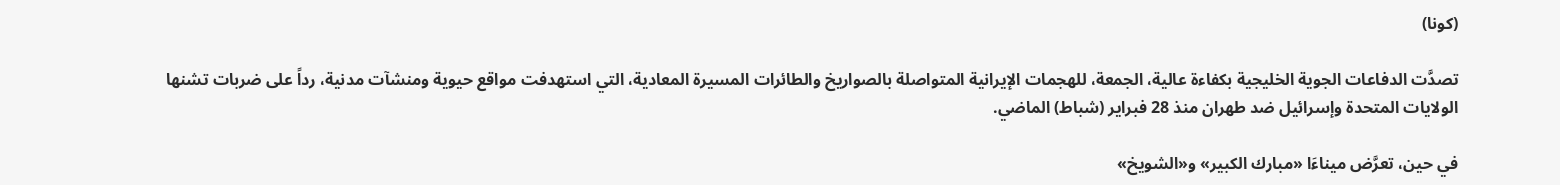(كونا)

تصدَّت الدفاعات الجوية الخليجية بكفاءة عالية، الجمعة، للهجمات الإيرانية المتواصلة بالصواريخ والطائرات المسيرة المعادية، التي استهدفت مواقع حيوية ومنشآت مدنية، رداً على ضربات تشنها الولايات المتحدة وإسرائيل ضد طهران منذ 28 فبراير (شباط) الماضي.

في حين، تعرَّض ميناءَا «مبارك الكبير» و«الشويخ»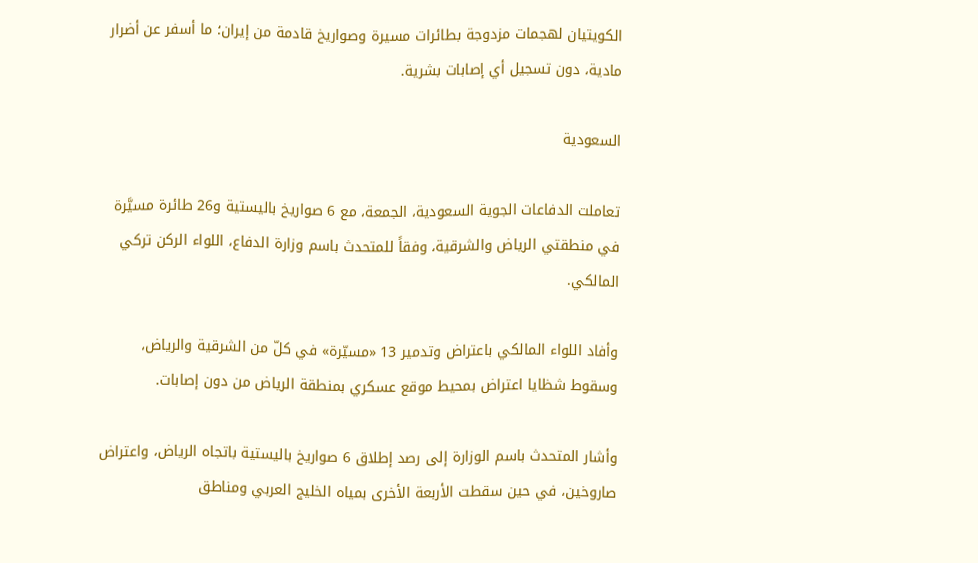الكويتيان لهجمات مزدوجة بطائرات مسيرة وصواريخ قادمة من إيران؛ ما أسفر عن أضرار مادية، دون تسجيل أي إصابات بشرية.

السعودية

تعاملت الدفاعات الجوية السعودية، الجمعة، مع 6 صواريخ باليستية و26 طائرة مسيَّرة في منطقتي الرياض والشرقية، وفقاً للمتحدث باسم وزارة الدفاع، اللواء الركن تركي المالكي.

وأفاد اللواء المالكي باعتراض وتدمير 13 «مسيّرة» في كلّ من الشرقية والرياض، وسقوط شظايا اعتراض بمحيط موقع عسكري بمنطقة الرياض من دون إصابات.

وأشار المتحدث باسم الوزارة إلى رصد إطلاق 6 صواريخ باليستية باتجاه الرياض، واعتراض صاروخين، في حين سقطت الأربعة الأخرى بمياه الخليج العربي ومناطق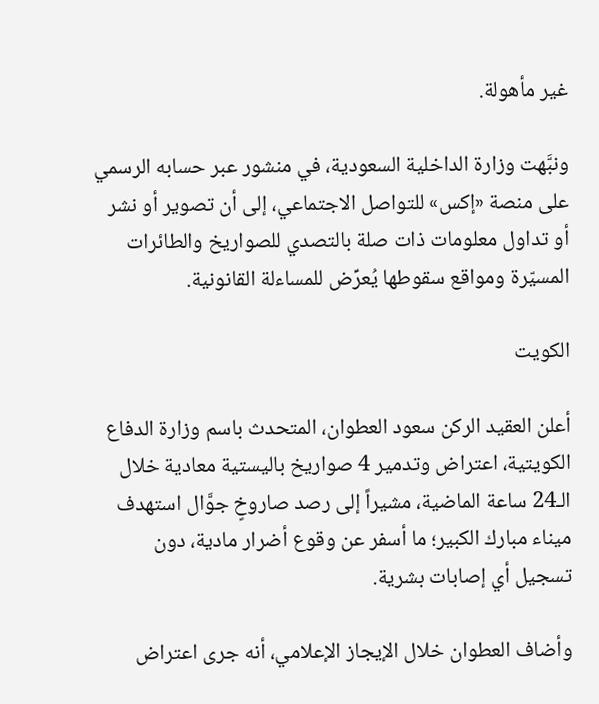غير مأهولة.

ونبَّهت وزارة الداخلية السعودية، في منشور عبر حسابه الرسمي على منصة «إكس» للتواصل الاجتماعي، إلى أن تصوير أو نشر أو تداول معلومات ذات صلة بالتصدي للصواريخ والطائرات المسيّرة ومواقع سقوطها يُعرِّض للمساءلة القانونية.

الكويت

أعلن العقيد الركن سعود العطوان، المتحدث باسم وزارة الدفاع الكويتية، اعتراض وتدمير 4 صواريخ باليستية معادية خلال الـ24 ساعة الماضية، مشيراً إلى رصد صاروخٍ جوَّال استهدف ميناء مبارك الكبير؛ ما أسفر عن وقوع أضرار مادية، دون تسجيل أي إصابات بشرية.

وأضاف العطوان خلال الإيجاز الإعلامي، أنه جرى اعتراض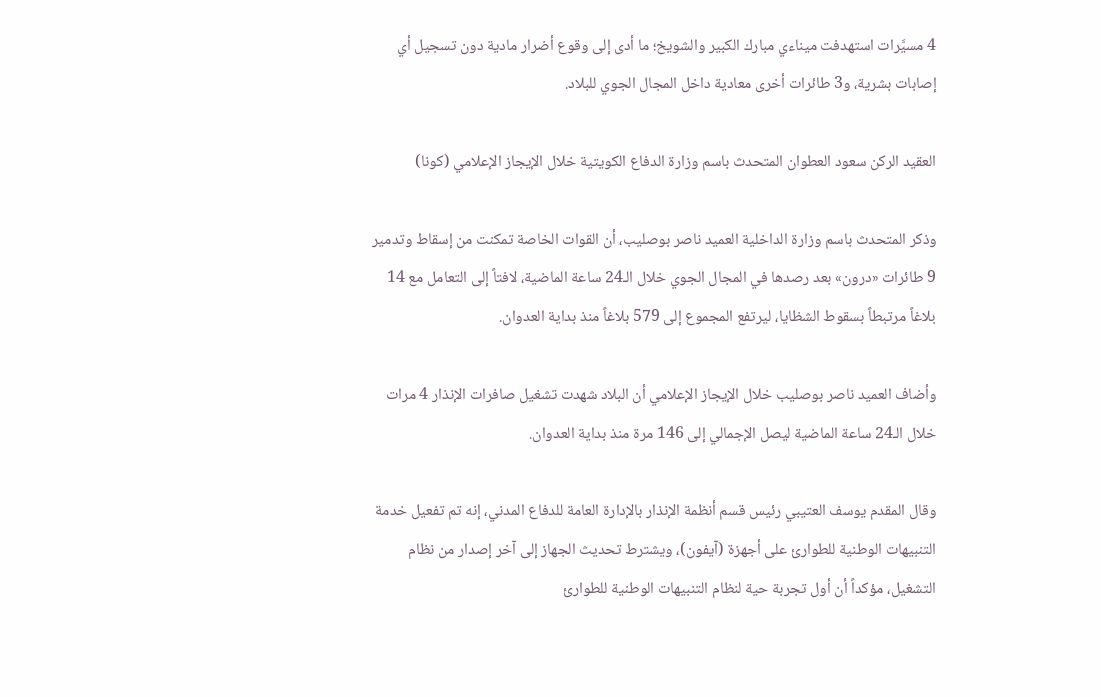4 مسيَّرات استهدفت ميناءي مبارك الكبير والشويخ؛ ما أدى إلى وقوع أضرار مادية دون تسجيل أي إصابات بشرية، و3 طائرات أخرى معادية داخل المجال الجوي للبلاد.

العقيد الركن سعود العطوان المتحدث باسم وزارة الدفاع الكويتية خلال الإيجاز الإعلامي (كونا)

وذكر المتحدث باسم وزارة الداخلية العميد ناصر بوصليب، أن القوات الخاصة تمكنت من إسقاط وتدمير 9 طائرات «درون» بعد رصدها في المجال الجوي خلال الـ24 ساعة الماضية، لافتاً إلى التعامل مع 14 بلاغاً مرتبطاً بسقوط الشظايا، ليرتفع المجموع إلى 579 بلاغاً منذ بداية العدوان.

وأضاف العميد ناصر بوصليب خلال الإيجاز الإعلامي أن البلاد شهدت تشغيل صافرات الإنذار 4 مرات خلال الـ24 ساعة الماضية ليصل الإجمالي إلى 146 مرة منذ بداية العدوان.

وقال المقدم يوسف العتيبي رئيس قسم أنظمة الإنذار بالإدارة العامة للدفاع المدني، إنه تم تفعيل خدمة التنبيهات الوطنية للطوارئ على أجهزة (آيفون)، ويشترط تحديث الجهاز إلى آخر إصدار من نظام التشغيل، مؤكداً أن أول تجربة حية لنظام التنبيهات الوطنية للطوارئ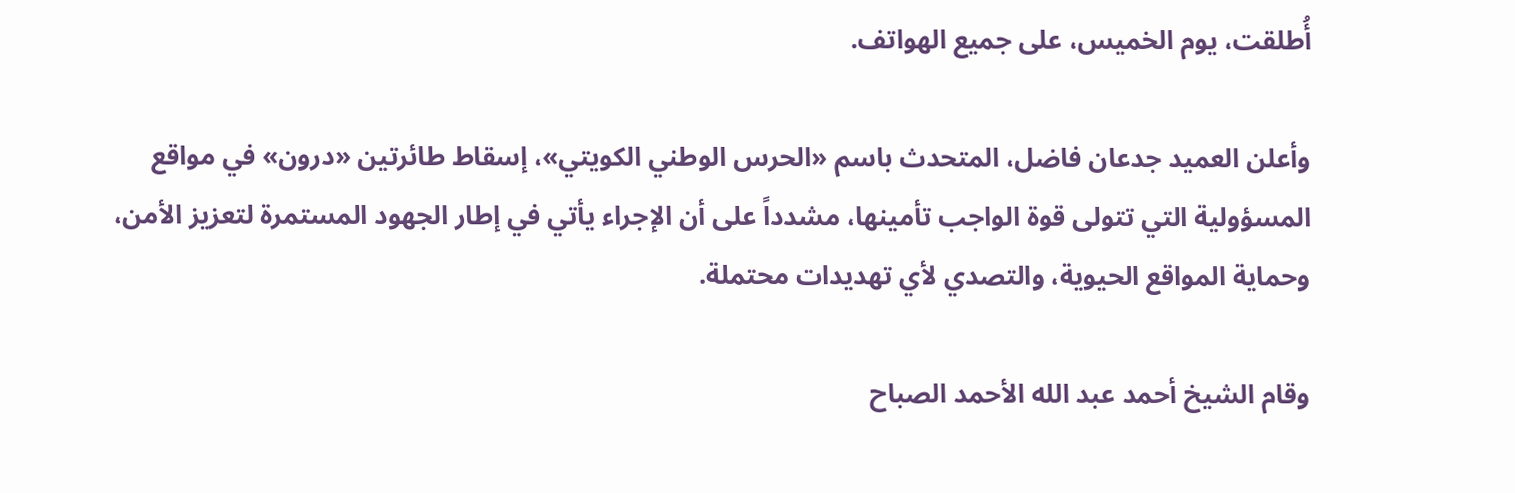أُطلقت، يوم الخميس، على جميع الهواتف.

وأعلن العميد جدعان فاضل، المتحدث باسم «الحرس الوطني الكويتي»، إسقاط طائرتين «درون» في مواقع المسؤولية التي تتولى قوة الواجب تأمينها، مشدداً على أن الإجراء يأتي في إطار الجهود المستمرة لتعزيز الأمن، وحماية المواقع الحيوية، والتصدي لأي تهديدات محتملة.

وقام الشيخ أحمد عبد الله الأحمد الصباح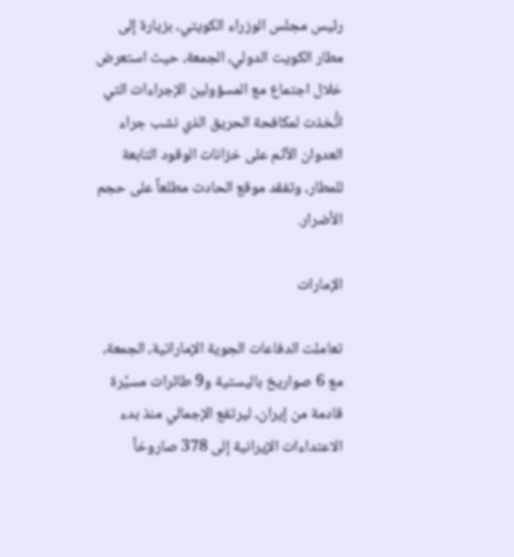رئيس مجلس الوزراء الكويتي، بزيارة إلى مطار الكويت الدولي، الجمعة، حيث استعرض خلال اجتماع مع المسؤولين الإجراءات التي اتُّخذت لمكافحة الحريق الذي نشب جراء العدوان الآثم على خزانات الوقود التابعة للمطار، وتفقد موقع الحادث مطلعاً على حجم الأضرار.

الإمارات

تعاملت الدفاعات الجوية الإماراتية، الجمعة، مع 6 صواريخ باليستية و9 طائرات مسيَّرة قادمة من إيران، ليرتفع الإجمالي منذ بدء الاعتداءات الإيرانية إلى 378 صاروخاً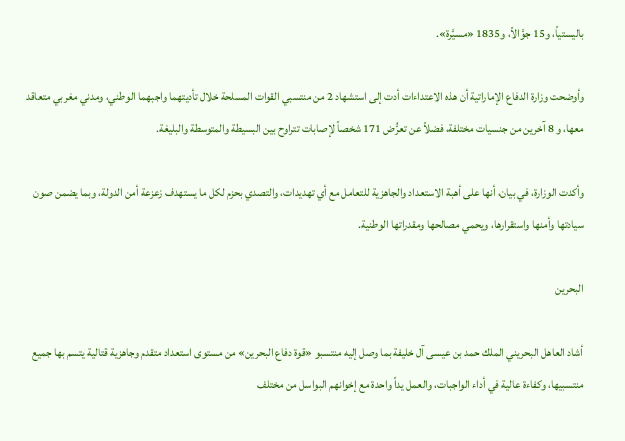باليستياً، و15 جوَّالاً، و1835 «مسيَّرة».

وأوضحت وزارة الدفاع الإماراتية أن هذه الاعتداءات أدت إلى استشهاد 2 من منتسبي القوات المسلحة خلال تأديتهما واجبهما الوطني، ومدني مغربي متعاقد معها، و 8 آخرين من جنسيات مختلفة، فضلاً عن تعرُّض 171 شخصاً لإصابات تتراوح بين البسيطة والمتوسطة والبليغة.

وأكدت الوزارة، في بيان، أنها على أهبة الاستعداد والجاهزية للتعامل مع أي تهديدات، والتصدي بحزم لكل ما يستهدف زعزعة أمن الدولة، وبما يضمن صون سيادتها وأمنها واستقرارها، ويحمي مصالحها ومقدراتها الوطنية.

البحرين

أشاد العاهل البحريني الملك حمد بن عيسى آل خليفة بما وصل إليه منتسبو «قوة دفاع البحرين» من مستوى استعداد متقدم وجاهزية قتالية يتسم بها جميع منتسبيها، وكفاءة عالية في أداء الواجبات، والعمل يداً واحدة مع إخوانهم البواسل من مختلف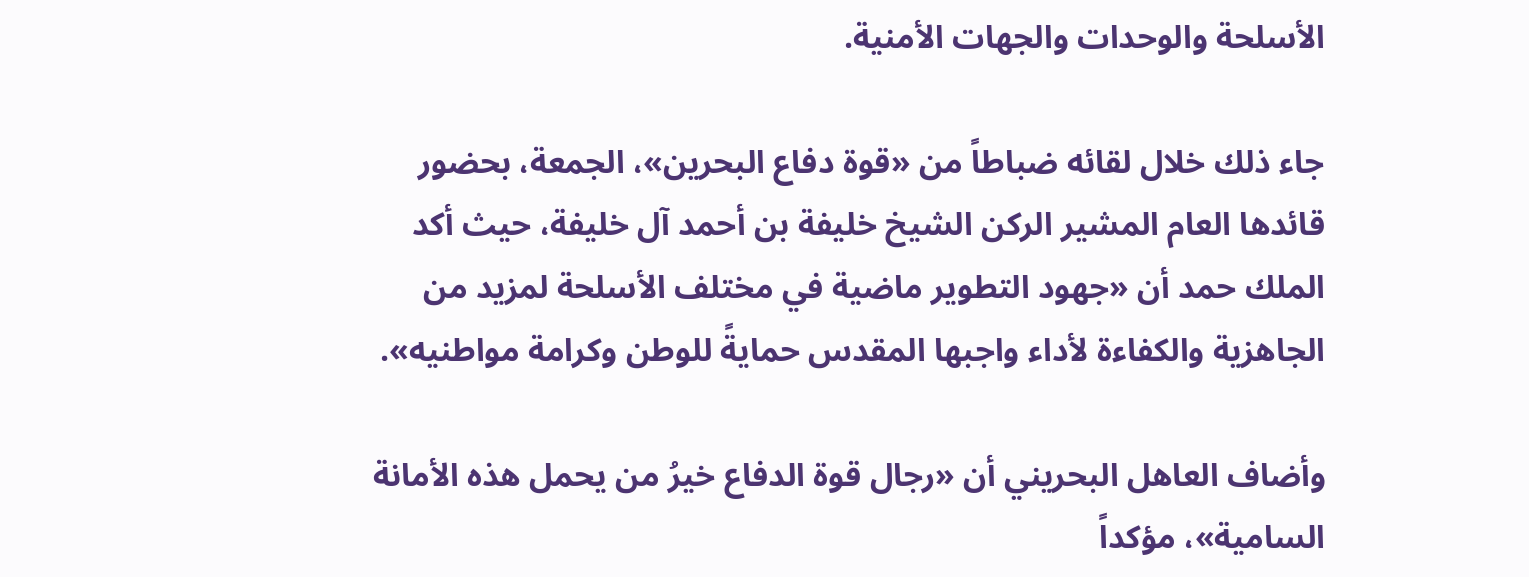الأسلحة والوحدات والجهات الأمنية.

جاء ذلك خلال لقائه ضباطاً من «قوة دفاع البحرين»، الجمعة، بحضور قائدها العام المشير الركن الشيخ خليفة بن أحمد آل خليفة، حيث أكد الملك حمد أن «جهود التطوير ماضية في مختلف الأسلحة لمزيد من الجاهزية والكفاءة لأداء واجبها المقدس حمايةً للوطن وكرامة مواطنيه».

وأضاف العاهل البحريني أن «رجال قوة الدفاع خيرُ من يحمل هذه الأمانة السامية»، مؤكداً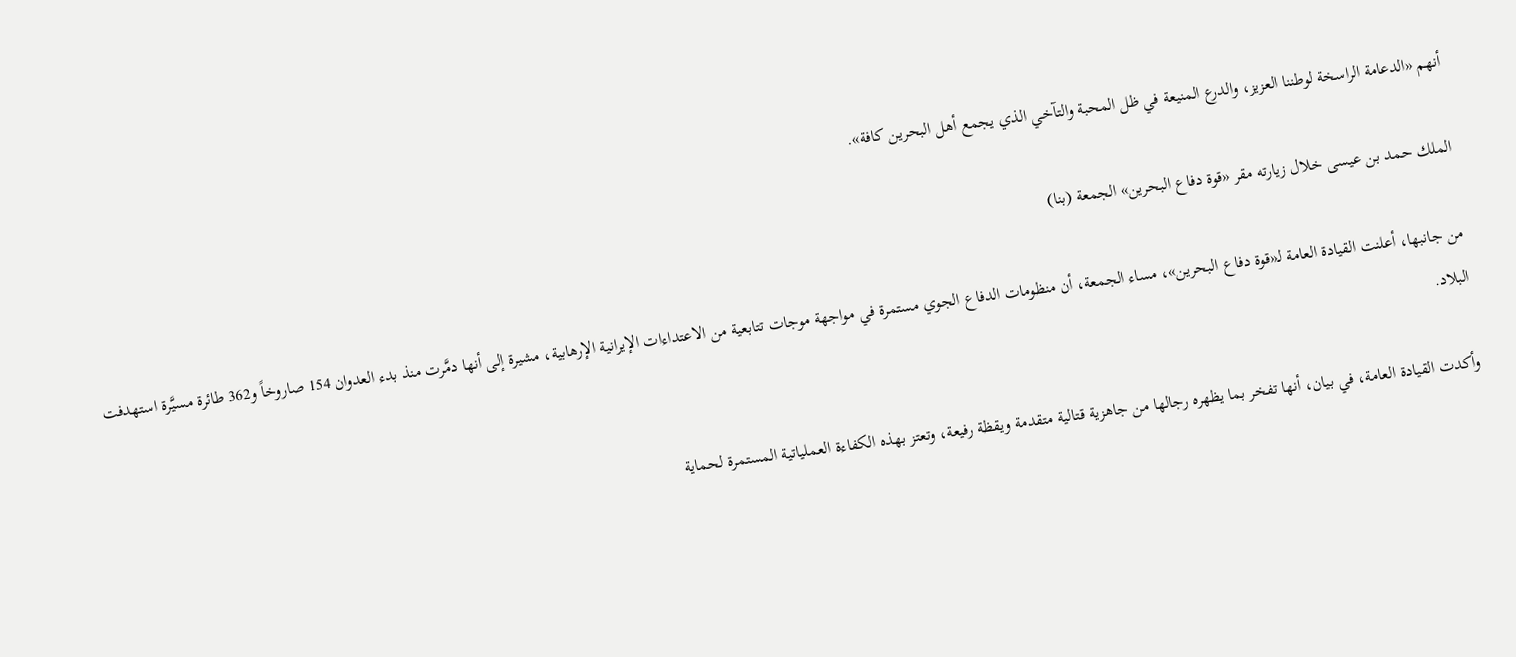أنهم «الدعامة الراسخة لوطننا العزيز، والدرع المنيعة في ظل المحبة والتآخي الذي يجمع أهل البحرين كافة».

الملك حمد بن عيسى خلال زيارته مقر «قوة دفاع البحرين» الجمعة (بنا)

من جانبها، أعلنت القيادة العامة لـ«قوة دفاع البحرين»، مساء الجمعة، أن منظومات الدفاع الجوي مستمرة في مواجهة موجات تتابعية من الاعتداءات الإيرانية الإرهابية، مشيرة إلى أنها دمَّرت منذ بدء العدوان 154 صاروخاً و362 طائرة مسيَّرة استهدفت البلاد.

وأكدت القيادة العامة، في بيان، أنها تفخر بما يظهره رجالها من جاهزية قتالية متقدمة ويقظة رفيعة، وتعتز بهذه الكفاءة العملياتية المستمرة لحماية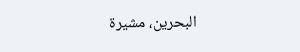البحرين، مشيرة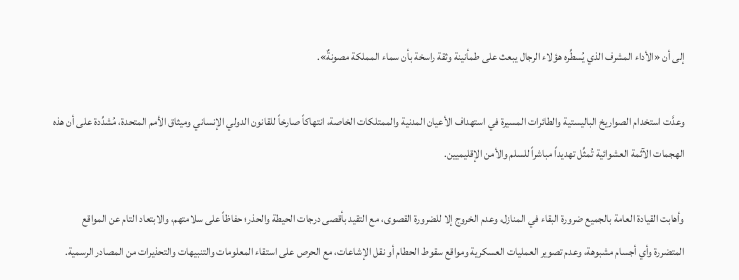إلى أن «الأداء المشرف الذي يُسطِّره هؤلاء الرجال يبعث على طمأنينة وثقة راسخة بأن سماء المملكة مصونةٌ».

وعدَّت استخدام الصواريخ الباليستية والطائرات المسيرة في استهداف الأعيان المدنية والممتلكات الخاصة، انتهاكاً صارخاً للقانون الدولي الإنساني وميثاق الأمم المتحدة، مُشدِّدة على أن هذه الهجمات الآثمة العشوائية تُمثِّل تهديداً مباشراً للسلم والأمن الإقليميين.

وأهابت القيادة العامة بالجميع ضرورة البقاء في المنازل، وعدم الخروج إلا للضرورة القصوى، مع التقيد بأقصى درجات الحيطة والحذر؛ حفاظاً على سلامتهم، والابتعاد التام عن المواقع المتضررة وأي أجسام مشبوهة، وعدم تصوير العمليات العسكرية ومواقع سقوط الحطام أو نقل الإشاعات، مع الحرص على استقاء المعلومات والتنبيهات والتحذيرات من المصادر الرسمية.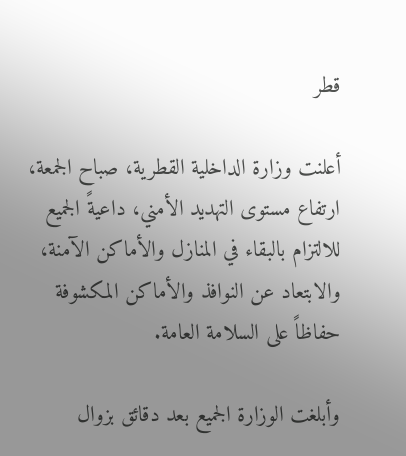قطر

أعلنت وزارة الداخلية القطرية، صباح الجمعة، ارتفاع مستوى التهديد الأمني، داعيةً الجميع للالتزام بالبقاء في المنازل والأماكن الآمنة، والابتعاد عن النوافذ والأماكن المكشوفة حفاظاً على السلامة العامة.

وأبلغت الوزارة الجميع بعد دقائق بزوال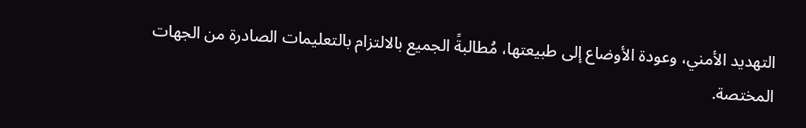التهديد الأمني، وعودة الأوضاع إلى طبيعتها، مُطالبةً الجميع بالالتزام بالتعليمات الصادرة من الجهات المختصة.